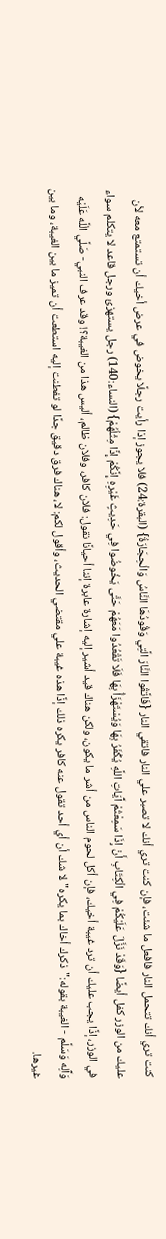كنت تري أنك تتحمل النار فافعل ما شئت، فإن كنت تري أنك لا تصبر علي النار فاتقي النار {فَاتَّقُوا النَّارَ الَّتِي وَقُودُهَا النَّاسُ وَالْحِجَارَةُ} (البقرة:24) فلا يجوز إذا رأيت رجلًا يخوض في عرض أخيك أن تستمتع معه لأن عليك من الوزر كفل أيضًا {وَقَدْ نَزَّلَ عَلَيْكُمْ فِي الْكِتَابِ أَنْ إِذَا سَمِعْتُمْ آَيَاتِ اللَّهِ يُكْفَرُ بِهَا وَيُسْتَهْزَأُ بِهَا فَلَا تَقْعُدُوا مَعَهُمْ حَتَّى يَخُوضُوا فِي حَدِيثٍ غَيْرِهِ إِنَّكُمْ إِذًا مِثْلُهُمْ} (النساء:140) رجل يستهزئ ورجل قاعد لا يتكلم سواء في الوزر، إذًا يجب عليك أن ترد غيبة أخيك، فإن أكل لحوم الناس من أشر ما يكون، ولكن هناك قيد أشير إليه إشارة عابرة إننا أحيانًا نقول: فلان كافر، وفلان ظالم، أليس هذا من الغيبة؟! وقد عرف النبي- صَلَّي الْلَّه عَلَيْه وَآَلِه وَسَلَّم - الغيبة بقوله:"ذكرك أخاك بما يكره"لا شك أن أي أحد تقول عنه كافر يكره ذلك إذًا هذه غيبة علي مقتضي الحديث، وأقول لكم: لا، هناك فرق دقيق جدًا لو تفطنت إليه استطعت أن تميز ما بين الغيبة، وما بين غيرها.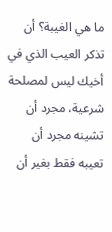ما هي الغيبة؟ أن تذكر العيب الذي في أخيك ليس لمصلحة شرعية، مجرد أن تشينه مجرد أن تعيبه فقط بغير أن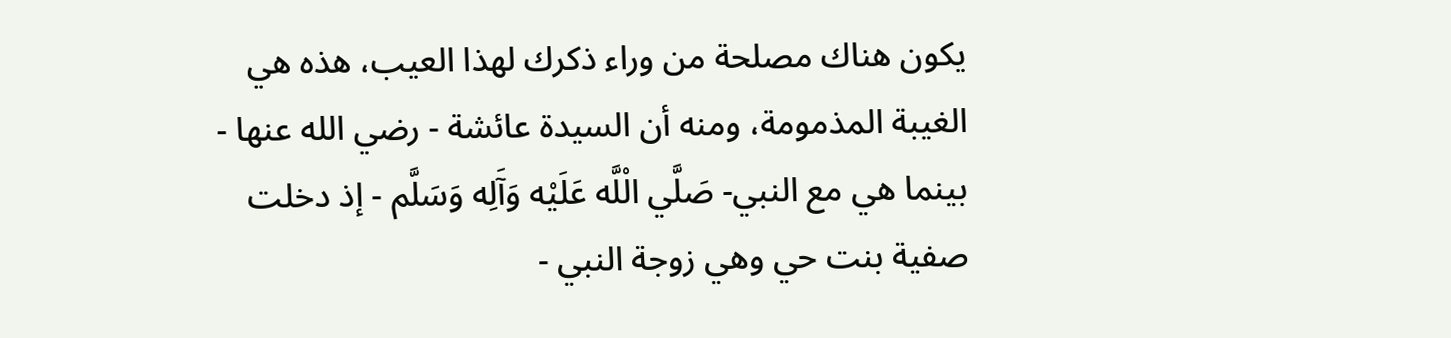يكون هناك مصلحة من وراء ذكرك لهذا العيب، هذه هي الغيبة المذمومة، ومنه أن السيدة عائشة - رضي الله عنها - بينما هي مع النبي- صَلَّي الْلَّه عَلَيْه وَآَلِه وَسَلَّم - إذ دخلت صفية بنت حي وهي زوجة النبي -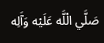صَلَّي الْلَّه عَلَيْه وَآَلِه